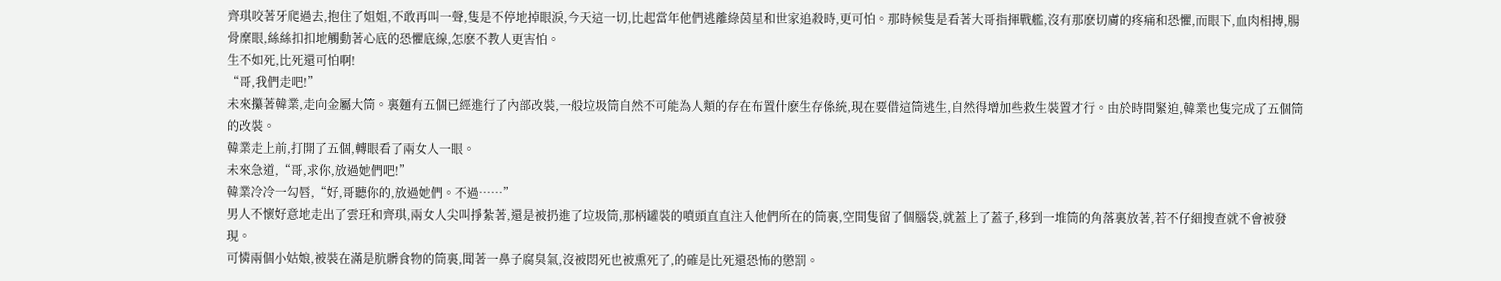齊琪咬著牙爬過去,抱住了姐姐,不敢再叫一聲,隻是不停地掉眼淚,今天這一切,比起當年他們逃離綠茵星和世家追殺時,更可怕。那時候隻是看著大哥指揮戰艦,沒有那麽切膚的疼痛和恐懼,而眼下,血肉相搏,腸骨糜眼,絲絲扣扣地觸動著心底的恐懼底線,怎麽不教人更害怕。
生不如死,比死還可怕啊!
“哥,我們走吧!”
未來攥著韓業,走向金屬大筒。裏麵有五個已經進行了內部改裝,一般垃圾筒自然不可能為人類的存在布置什麽生存係統,現在要借這筒逃生,自然得增加些救生裝置才行。由於時間緊迫,韓業也隻完成了五個筒的改裝。
韓業走上前,打開了五個,轉眼看了兩女人一眼。
未來急道,“哥,求你,放過她們吧!”
韓業冷冷一勾唇,“好,哥聽你的,放過她們。不過……”
男人不懷好意地走出了雲玨和齊琪,兩女人尖叫掙紮著,還是被扔進了垃圾筒,那柄罐裝的噴頭直直注入他們所在的筒裏,空間隻留了個腦袋,就蓋上了蓋子,移到一堆筒的角落裏放著,若不仔細搜查就不會被發現。
可憐兩個小姑娘,被裝在滿是肮髒食物的筒裏,聞著一鼻子腐臭氣,沒被悶死也被熏死了,的確是比死還恐怖的懲罰。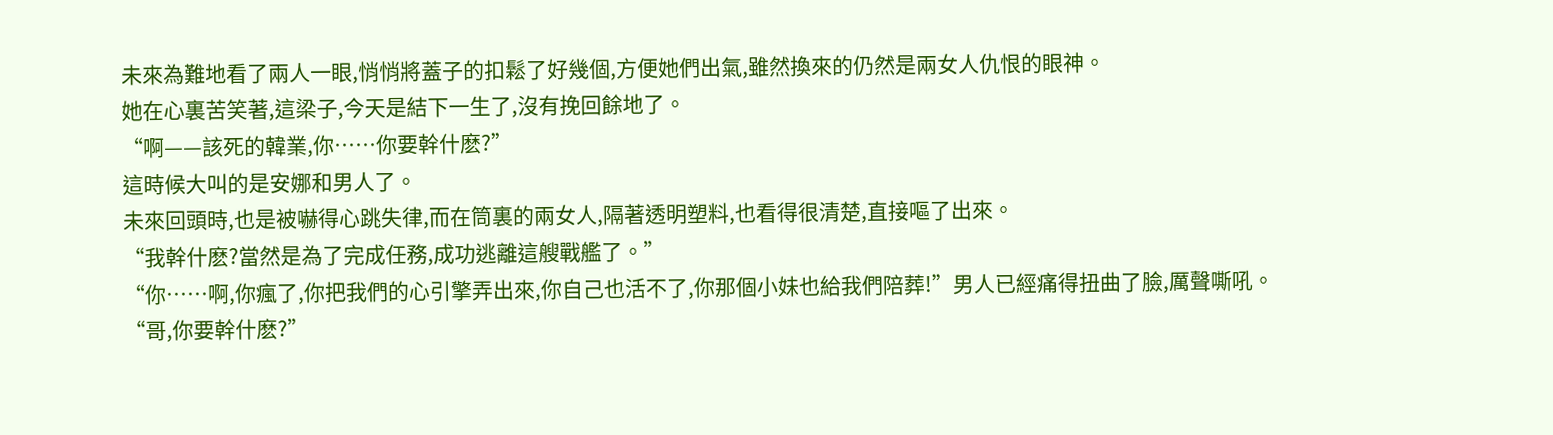未來為難地看了兩人一眼,悄悄將蓋子的扣鬆了好幾個,方便她們出氣,雖然換來的仍然是兩女人仇恨的眼神。
她在心裏苦笑著,這梁子,今天是結下一生了,沒有挽回餘地了。
“啊——該死的韓業,你……你要幹什麽?”
這時候大叫的是安娜和男人了。
未來回頭時,也是被嚇得心跳失律,而在筒裏的兩女人,隔著透明塑料,也看得很清楚,直接嘔了出來。
“我幹什麽?當然是為了完成任務,成功逃離這艘戰艦了。”
“你……啊,你瘋了,你把我們的心引擎弄出來,你自己也活不了,你那個小妹也給我們陪葬!”男人已經痛得扭曲了臉,厲聲嘶吼。
“哥,你要幹什麽?”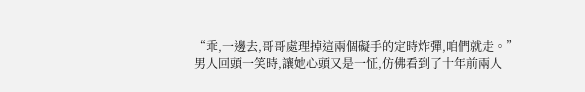“乖,一邊去,哥哥處理掉這兩個礙手的定時炸彈,咱們就走。”
男人回頭一笑時,讓她心頭又是一怔,仿佛看到了十年前兩人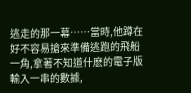逃走的那一幕……當時,他蹲在好不容易搶來準備逃跑的飛船一角,拿著不知道什麽的電子版輸入一串的數據,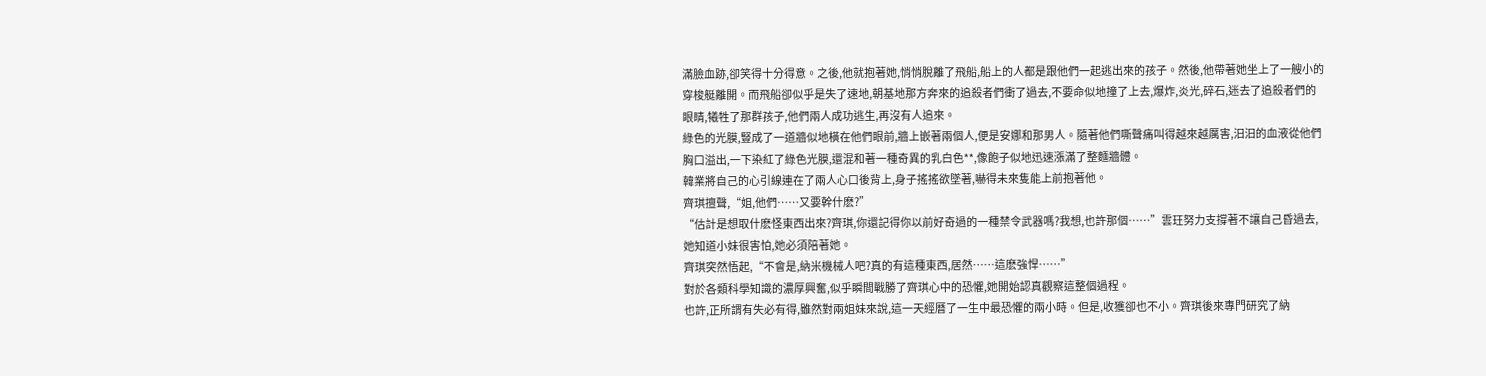滿臉血跡,卻笑得十分得意。之後,他就抱著她,悄悄脫離了飛船,船上的人都是跟他們一起逃出來的孩子。然後,他帶著她坐上了一艘小的穿梭艇離開。而飛船卻似乎是失了速地,朝基地那方奔來的追殺者們衝了過去,不要命似地撞了上去,爆炸,炎光,碎石,迷去了追殺者們的眼睛,犧牲了那群孩子,他們兩人成功逃生,再沒有人追來。
綠色的光膜,豎成了一道牆似地橫在他們眼前,牆上嵌著兩個人,便是安娜和那男人。隨著他們嘶聲痛叫得越來越厲害,汩汩的血液從他們胸口溢出,一下染紅了綠色光膜,還混和著一種奇異的乳白色**,像飽子似地迅速漲滿了整麵牆體。
韓業將自己的心引線連在了兩人心口後背上,身子搖搖欲墜著,嚇得未來隻能上前抱著他。
齊琪擅聲,“姐,他們……又要幹什麽?”
“估計是想取什麽怪東西出來?齊琪,你還記得你以前好奇過的一種禁令武器嗎?我想,也許那個……”雲玨努力支撐著不讓自己昏過去,她知道小妹很害怕,她必須陪著她。
齊琪突然悟起,“不會是,納米機械人吧?真的有這種東西,居然……這麽強悍……”
對於各類科學知識的濃厚興奮,似乎瞬間戰勝了齊琪心中的恐懼,她開始認真觀察這整個過程。
也許,正所謂有失必有得,雖然對兩姐妹來說,這一天經曆了一生中最恐懼的兩小時。但是,收獲卻也不小。齊琪後來專門研究了納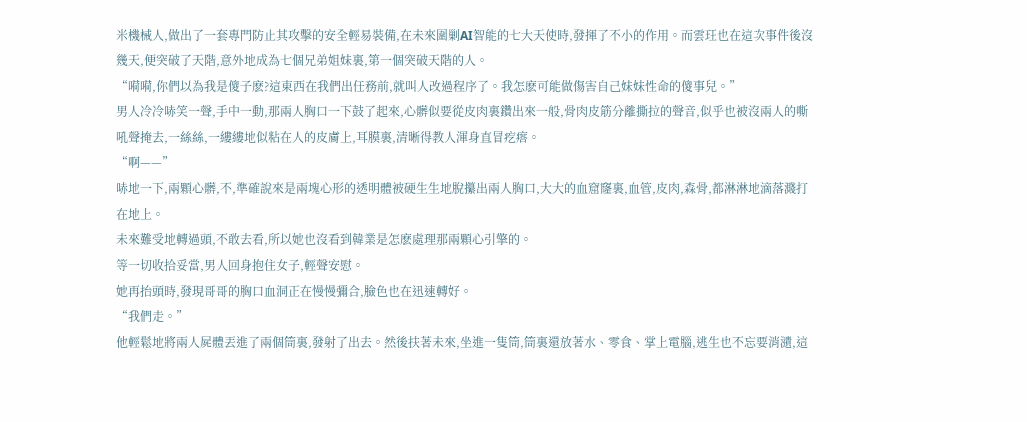米機械人,做出了一套專門防止其攻擊的安全輕易裝備,在未來圍剿AI智能的七大天使時,發揮了不小的作用。而雲玨也在這次事件後沒幾天,便突破了天階,意外地成為七個兄弟姐妹裏,第一個突破天階的人。
“嗬嗬,你們以為我是傻子麽?這東西在我們出任務前,就叫人改過程序了。我怎麽可能做傷害自己妹妹性命的傻事兒。”
男人冷冷哧笑一聲,手中一動,那兩人胸口一下鼓了起來,心髒似要從皮肉裏鑽出來一般,骨肉皮筋分離撕拉的聲音,似乎也被沒兩人的嘶吼聲掩去,一絲絲,一縷縷地似粘在人的皮膚上,耳膜裏,清晰得教人渾身直冒疙瘩。
“啊——”
哧地一下,兩顆心髒,不,準確說來是兩塊心形的透明體被硬生生地脫攥出兩人胸口,大大的血窟窿裏,血管,皮肉,森骨,都淋淋地滴落濺打在地上。
未來難受地轉過頭,不敢去看,所以她也沒看到韓業是怎麽處理那兩顆心引擎的。
等一切收拾妥當,男人回身抱住女子,輕聲安慰。
她再抬頭時,發現哥哥的胸口血洞正在慢慢彌合,臉色也在迅速轉好。
“我們走。”
他輕鬆地將兩人屍體丟進了兩個筒裏,發射了出去。然後扶著未來,坐進一隻筒,筒裏還放著水、零食、掌上電腦,逃生也不忘要消瀢,這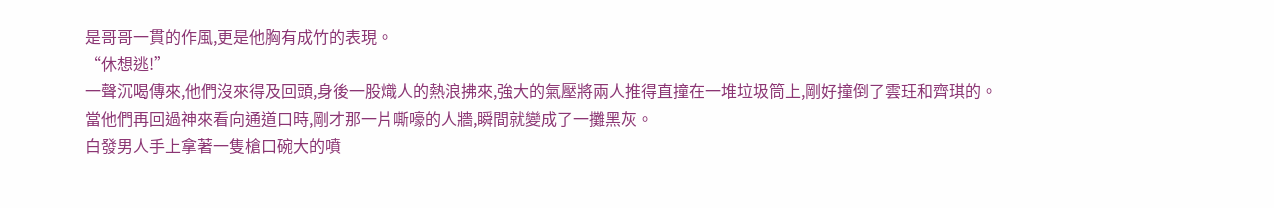是哥哥一貫的作風,更是他胸有成竹的表現。
“休想逃!”
一聲沉喝傳來,他們沒來得及回頭,身後一股熾人的熱浪拂來,強大的氣壓將兩人推得直撞在一堆垃圾筒上,剛好撞倒了雲玨和齊琪的。
當他們再回過神來看向通道口時,剛才那一片嘶嚎的人牆,瞬間就變成了一攤黑灰。
白發男人手上拿著一隻槍口碗大的噴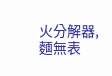火分解器,麵無表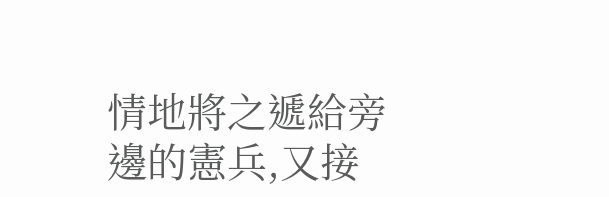情地將之遞給旁邊的憲兵,又接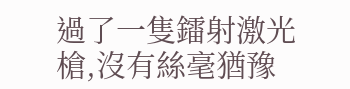過了一隻鐳射激光槍,沒有絲毫猶豫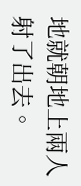地就朝地上兩人射了出去。